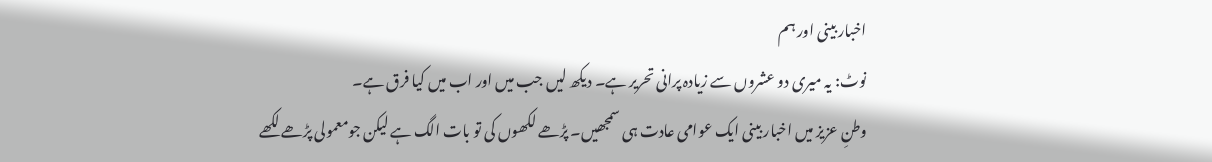اخبار بینی اور ہم
نوٹ: یہ میری دو عشروں سے زیادہ پرانی تحریر ہے۔ دیکھ لیں جب میں اور اب میں کیا فرق ہے۔
وطنِ عزیز میں اخبار بینی ایک عوامی عادت ہی سمجھیں۔ پڑھے لکھوں کی تو بات الگ ہے لیکن جومعمولی پڑھے لکھے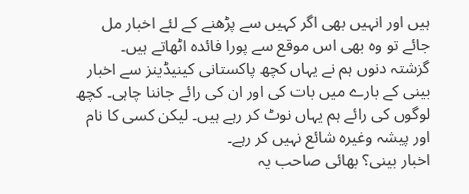ہیں اور انہیں بھی اگر کہیں سے پڑھنے کے لئے اخبار مل جائے تو وہ بھی اس موقع سے پورا فائدہ اٹھاتے ہیں۔
گزشتہ دنوں ہم نے یہاں کچھ پاکستانی کینیڈینز سے اخبار بینی کے بارے میں بات کی اور ان کی رائے جاننا چاہی۔ کچھ لوگوں کی رائے ہم یہاں نوٹ کر رہے ہیں۔ لیکن کسی کا نام اور پیشہ وغیرہ شائع نہیں کر رہے۔
اخبار بینی؟ بھائی صاحب یہ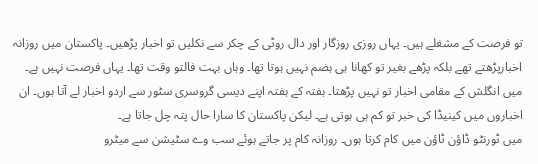تو فرصت کے مشغلے ہیں۔ یہاں روزی روزگار اور دال روٹی کے چکر سے نکلیں تو اخبار پڑھیں۔ پاکستان میں روزانہ اخبارپڑھتے تھے بلکہ پڑھے بغیر تو کھانا ہی ہضم نہیں ہوتا تھا۔ وہاں بہت فالتو وقت تھا۔ یہاں فرصت نہیں ہے۔
میں انگلش کے مقامی اخبار تو نہیں پڑھتا۔ ہفتہ کے ہفتہ اپنے دیسی گروسری سٹور سے اردو اخبار لے آتا ہوں۔ ان اخباروں میں کینیڈا کی خبر تو کم ہی ہوتی ہے۔ لیکن پاکستان کا سارا حال پتہ چل جاتا ہے۔
میں ٹورنٹو ڈاؤن ٹاؤن میں کام کرتا ہوں۔ روزانہ کام پر جاتے ہوئے سب وے سٹیشن سے میٹرو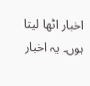اخبار اٹھا لیتا ہوں۔ یہ اخبار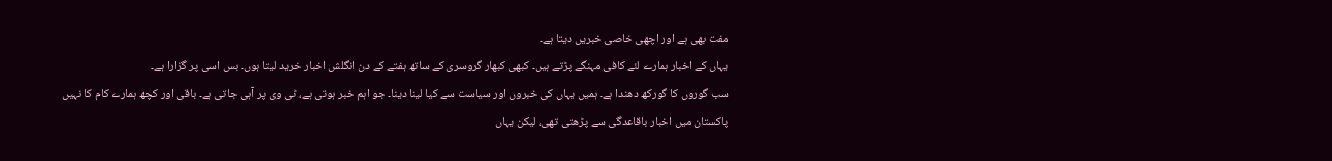مفت بھی ہے اور اچھی خاصی خبریں دیتا ہے۔
یہاں کے اخبار ہمارے لئے کافی مہنگے پڑتے ہیں۔ کبھی کبھار گروسری کے ساتھ ہفتے کے دن انگلش اخبار خرید لیتا ہوں۔ بس اسی پر گزارا ہے۔
سب گوروں کا گورکھ دھندا ہے۔ ہمیں یہاں کی خبروں اور سیاست سے کیا لینا دینا۔ جو اہم خبر ہوتی ہے، ٹی وی پر آہی جاتی ہے۔ باقی اور کچھ ہمارے کام کا نہیں
پاکستان میں اخبار باقاعدگی سے پڑھتی تھی، لیکن یہاں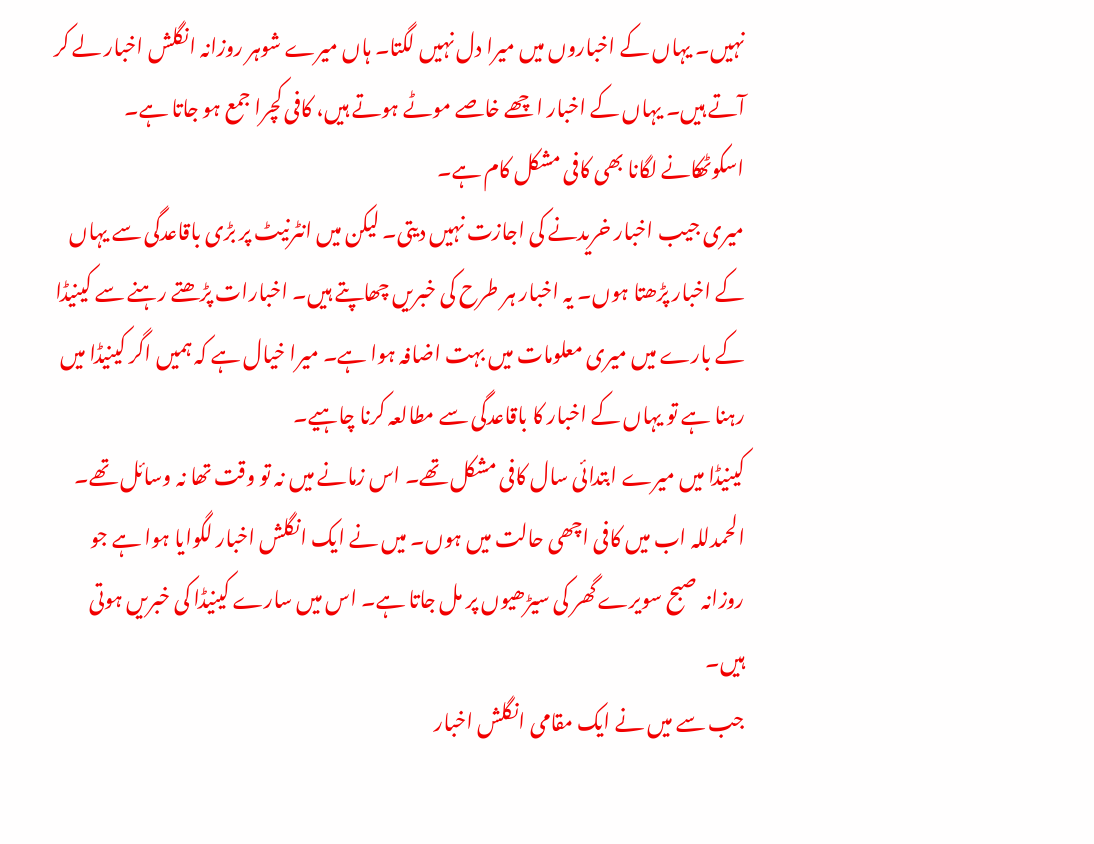نہیں۔ یہاں کے اخباروں میں میرا دل نہیں لگتا۔ ہاں میرے شوہر روزانہ انگلش اخبار لے کر آتے ہیں۔ یہاں کے اخبار اچھے خاصے موٹے ہوتے ہیں، کافی کچرا جمع ہو جاتا ہے۔ اسکوٹھکانے لگانا بھی کافی مشکل کام ہے۔
میری جیب اخبار خریدنے کی اجازت نہیں دیتی۔ لیکن میں انٹرنیٹ پر بڑی باقاعدگی سے یہاں کے اخبار پڑھتا ہوں۔ یہ اخبار ہر طرح کی خبریں چھاپتے ہیں۔ اخبارات پڑھتے رہنے سے کینیڈا کے بارے میں میری معلومات میں بہت اضافہ ہوا ہے۔ میرا خیال ہے کہ ہمیں اگر کینیڈا میں رہنا ہے تو یہاں کے اخبار کا باقاعدگی سے مطالعہ کرنا چاہیے۔
کینیڈا میں میرے ابتدائی سال کافی مشکل تھے۔ اس زمانے میں نہ تو وقت تھا نہ وسائل تھے۔ الحمدللہ اب میں کافی اچھی حالت میں ہوں۔ میں نے ایک انگلش اخبار لگوایا ہوا ہے جو روزانہ صبح سویرے گھر کی سیڑھیوں پر مل جاتا ہے۔ اس میں سارے کینیڈا کی خبریں ہوتی ہیں۔
جب سے میں نے ایک مقامی انگلش اخبار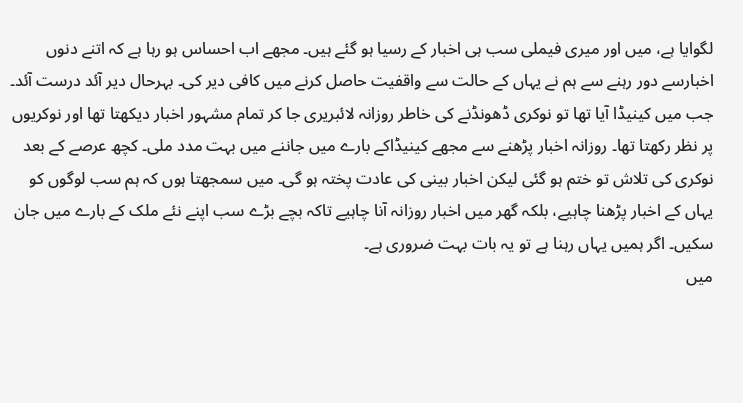لگوایا ہے، میں اور میری فیملی سب ہی اخبار کے رسیا ہو گئے ہیں۔ مجھے اب احساس ہو رہا ہے کہ اتنے دنوں اخبارسے دور رہنے سے ہم نے یہاں کے حالت سے واقفیت حاصل کرنے میں کافی دیر کی۔ بہرحال دیر آئد درست آئد۔
جب میں کینیڈا آیا تھا تو نوکری ڈھونڈنے کی خاطر روزانہ لائبریری جا کر تمام مشہور اخبار دیکھتا تھا اور نوکریوں پر نظر رکھتا تھا۔ روزانہ اخبار پڑھنے سے مجھے کینیڈاکے بارے میں جاننے میں بہت مدد ملی۔ کچھ عرصے کے بعد نوکری کی تلاش تو ختم ہو گئی لیکن اخبار بینی کی عادت پختہ ہو گی۔ میں سمجھتا ہوں کہ ہم سب لوگوں کو یہاں کے اخبار پڑھنا چاہیے، بلکہ گھر میں اخبار روزانہ آنا چاہیے تاکہ بچے بڑے سب اپنے نئے ملک کے بارے میں جان سکیں۔ اگر ہمیں یہاں رہنا ہے تو یہ بات بہت ضروری ہے۔
میں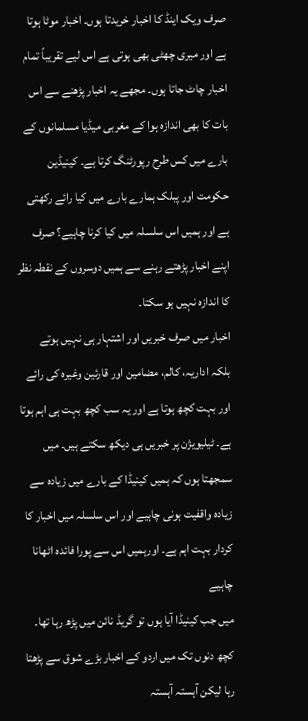صرف ویک اینڈ کا اخبار خریدتا ہوں۔ اخبار موٹا ہوتا ہے اور میری چھٹی بھی ہوتی ہے اس لیے تقریباً تمام اخبار چاٹ جاتا ہوں۔ مجھے یہ اخبار پڑھنے سے اس بات کا بھی اندازہ ہوا کے مغربی میڈیا مسلمانوں کے بارے میں کس طرح رپورٹنگ کرتا ہے۔ کینیڈین حکومت اور پبلک ہمارے بارے میں کیا رائے رکھتی ہے اور ہمیں اس سلسلہ میں کیا کرنا چاہیے؟ صرف اپنے اخبار پڑھتے رہنے سے ہمیں دوسروں کے نقطہ نظر کا اندازہ نہیں ہو سکتا۔
اخبار میں صرف خبریں اور اشتہار ہی نہیں ہوتے بلکہ اداریہ، کالم، مضامین اور قارئین وغیرہ کی رائے اور بہت کچھ ہوتا ہے اور یہ سب کچھ بہت ہی اہم ہوتا ہے۔ ٹیلیویژن پر خبریں ہی دیکھ سکتے ہیں۔ میں سمجھتا ہوں کہ ہمیں کینیڈا کے بارے میں زیادہ سے زیادہ واقفیت ہونی چاہیے اور اس سلسلہ میں اخبار کا کردار بہت اہم ہے۔ اورہمیں اس سے پورا فائدہ اٹھانا چاہیے
میں جب کینیڈا آیا ہوں تو گریڈ نائن میں پڑھ رہا تھا۔ کچھ دنوں تک میں اردو کے اخبار بڑے شوق سے پڑھتا رہا لیکن آہستہ آہستہ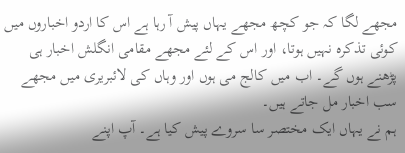مجھے لگا کہ جو کچھ مجھے یہاں پیش آ رہا ہے اس کا اردو اخباروں میں کوئی تذکرہ نہیں ہوتا، اور اس کے لئے مجھے مقامی انگلش اخبار ہی پڑھنے ہوں گے۔ اب میں کالج می ہوں اور وہاں کی لائبریری میں مجھے سب اخبار مل جاتے ہیں۔
ہم نے یہاں ایک مختصر سا سروے پیش کیا ہے۔ آپ اپنے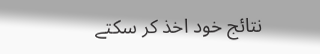نتائج خود اخذ کر سکتے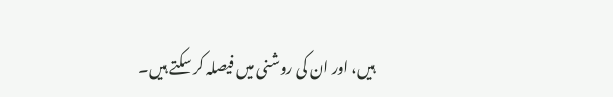ہیں، اور ان کی روشنی میں فیصلہ کر سکتے ہیں۔